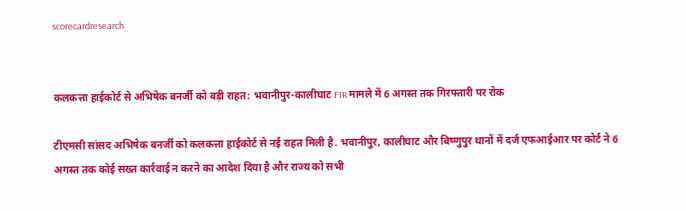scorecardresearch


कलकत्ता हाईकोर्ट से अभिषेक बनर्जी को बड़ी राहत: भवानीपुर-कालीघाट FIR मामले में 6 अगस्त तक गिरफ्तारी पर रोक

टीएमसी सांसद अभिषेक बनर्जी को कलकत्ता हाईकोर्ट से नई राहत मिली है. भवानीपुर, कालीघाट और बिष्णुपुर थानों में दर्ज एफआईआर पर कोर्ट ने 6 अगस्त तक कोई सख्त कार्रवाई न करने का आदेश दिया है और राज्य को सभी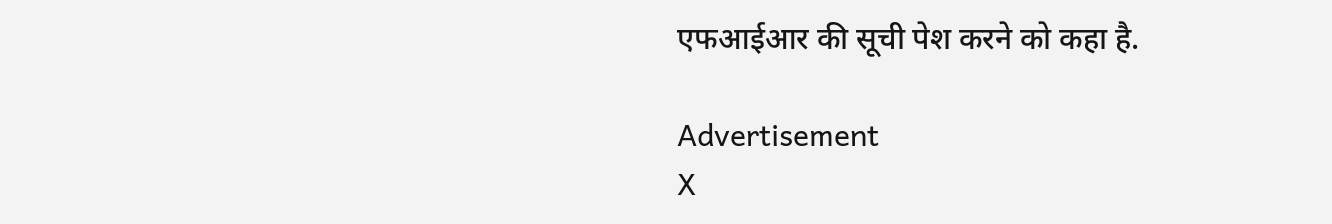एफआईआर की सूची पेश करने को कहा है.

Advertisement
X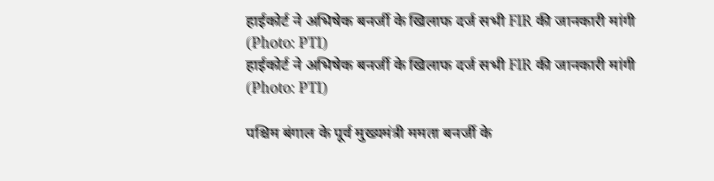हाईकोर्ट ने अभिषेक बनर्जी के खिलाफ दर्ज सभी FIR की जानकारी मांगी (Photo: PTI)
हाईकोर्ट ने अभिषेक बनर्जी के खिलाफ दर्ज सभी FIR की जानकारी मांगी (Photo: PTI)

पश्चिम बंगाल के पूर्व मुख्यमंत्री ममता बनर्जी के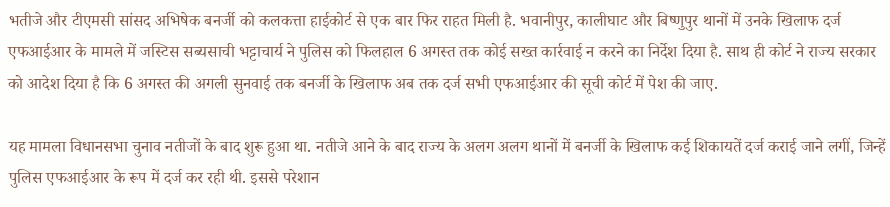भतीजे और टीएमसी सांसद अभिषेक बनर्जी को कलकत्ता हाईकोर्ट से एक बार फिर राहत मिली है. भवानीपुर, कालीघाट और बिष्णुपुर थानों में उनके खिलाफ दर्ज एफआईआर के मामले में जस्टिस सब्यसाची भट्टाचार्य ने पुलिस को फिलहाल 6 अगस्त तक कोई सख्त कार्रवाई न करने का निर्देश दिया है. साथ ही कोर्ट ने राज्य सरकार को आदेश दिया है कि 6 अगस्त की अगली सुनवाई तक बनर्जी के खिलाफ अब तक दर्ज सभी एफआईआर की सूची कोर्ट में पेश की जाए.

यह मामला विधानसभा चुनाव नतीजों के बाद शुरू हुआ था. नतीजे आने के बाद राज्य के अलग अलग थानों में बनर्जी के खिलाफ कई शिकायतें दर्ज कराई जाने लगीं, जिन्हें पुलिस एफआईआर के रूप में दर्ज कर रही थी. इससे परेशान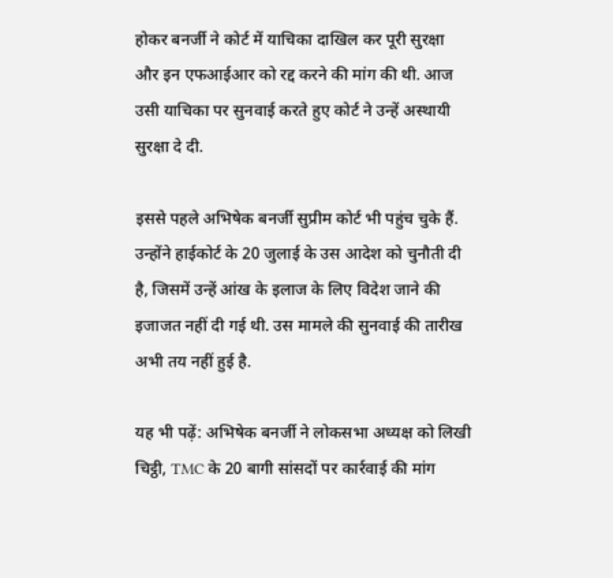होकर बनर्जी ने कोर्ट में याचिका दाखिल कर पूरी सुरक्षा और इन एफआईआर को रद्द करने की मांग की थी. आज उसी याचिका पर सुनवाई करते हुए कोर्ट ने उन्हें अस्थायी सुरक्षा दे दी.

इससे पहले अभिषेक बनर्जी सुप्रीम कोर्ट भी पहुंच चुके हैं. उन्होंने हाईकोर्ट के 20 जुलाई के उस आदेश को चुनौती दी है, जिसमें उन्हें आंख के इलाज के लिए विदेश जाने की इजाजत नहीं दी गई थी. उस मामले की सुनवाई की तारीख अभी तय नहीं हुई है.

यह भी पढ़ें: अभिषेक बनर्जी ने लोकसभा अध्यक्ष को लिखी चिट्ठी, TMC के 20 बागी सांसदों पर कार्रवाई की मांग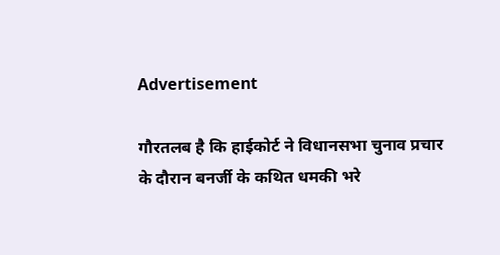Advertisement

गौरतलब है कि हाईकोर्ट ने विधानसभा चुनाव प्रचार के दौरान बनर्जी के कथित धमकी भरे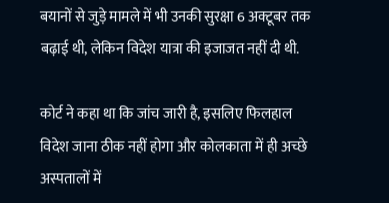बयानों से जुड़े मामले में भी उनकी सुरक्षा 6 अक्टूबर तक बढ़ाई थी, लेकिन विदेश यात्रा की इजाजत नहीं दी थी.

कोर्ट ने कहा था कि जांच जारी है, इसलिए फिलहाल विदेश जाना ठीक नहीं होगा और कोलकाता में ही अच्छे अस्पतालों में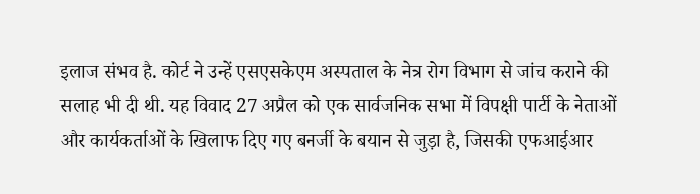इलाज संभव है. कोर्ट ने उन्हें एसएसकेएम अस्पताल के नेत्र रोग विभाग से जांच कराने की सलाह भी दी थी. यह विवाद 27 अप्रैल को एक सार्वजनिक सभा में विपक्षी पार्टी के नेताओं और कार्यकर्ताओं के खिलाफ दिए गए बनर्जी के बयान से जुड़ा है, जिसकी एफआईआर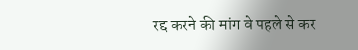रद्द करने की मांग वे पहले से कर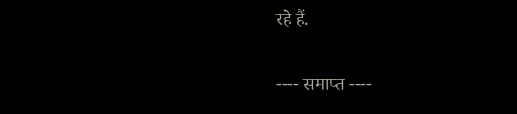रहे हैं.

---- समाप्त ----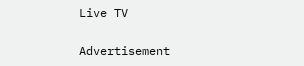Live TV

Advertisement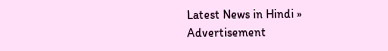Latest News in Hindi »
Advertisement